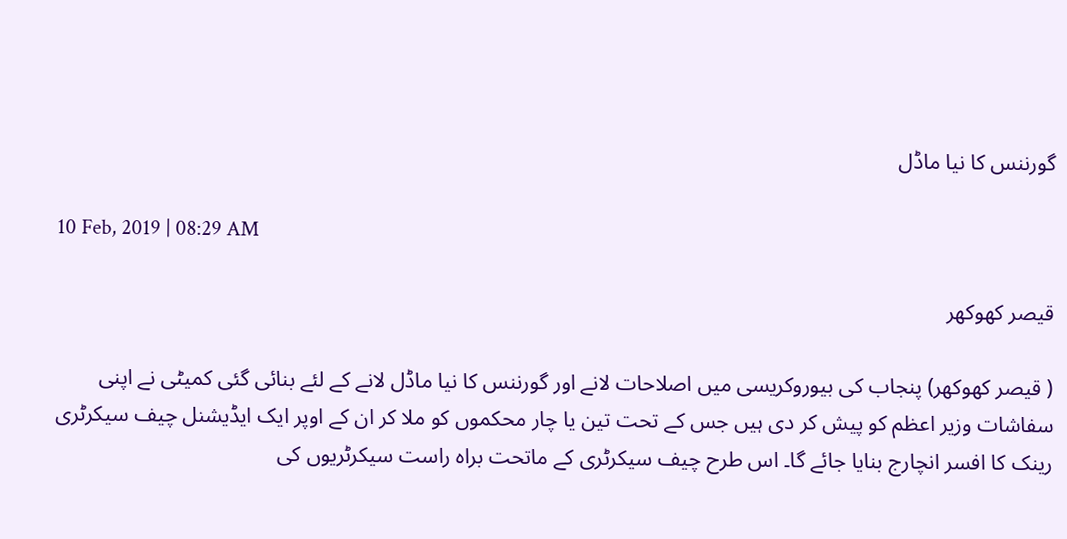گورننس کا نیا ماڈل

10 Feb, 2019 | 08:29 AM

قیصر کھوکھر

( قیصر کھوکھر) پنجاب کی بیوروکریسی میں اصلاحات لانے اور گورننس کا نیا ماڈل لانے کے لئے بنائی گئی کمیٹی نے اپنی سفاشات وزیر اعظم کو پیش کر دی ہیں جس کے تحت تین یا چار محکموں کو ملا کر ان کے اوپر ایک ایڈیشنل چیف سیکرٹری رینک کا افسر انچارج بنایا جائے گا۔ اس طرح چیف سیکرٹری کے ماتحت براہ راست سیکرٹریوں کی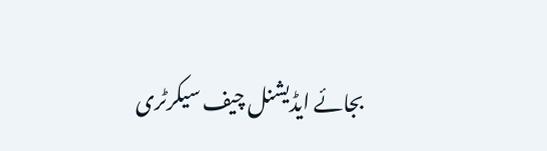بجائے ایڈیشنل چیف سیکرٹری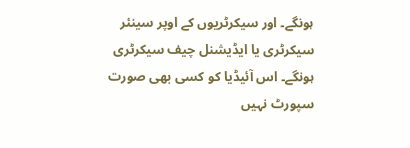ہونگے۔ اور سیکرٹریوں کے اوپر سینئر سیکرٹری یا ایڈیشنل چیف سیکرٹری ہونگے۔ اس آئیڈیا کو کسی بھی صورت سپورٹ نہیں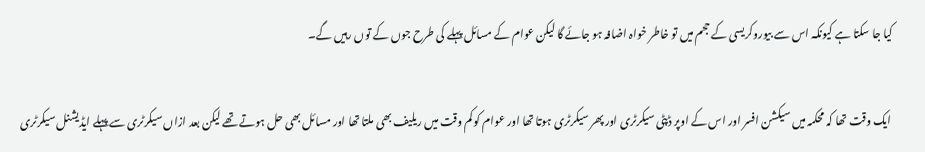کیا جا سکتا ہے کیونکہ اس سے بیوروکریسی کے حجم میں تو خاطر خواہ اضافہ ہو جائے گا لیکن عوام کے مسائل پہلے کی طرح جوں کے توں رہیں گے۔

 ایک وقت تھا کہ محکمہ میں سیکشن افسر اور اس کے اوپر ڈپٹی سیکرٹری اور پھر سیکرٹری ہوتا تھا اور عوام کو کم وقت میں ریلیف بھی ملتا تھا اور مسائل بھی حل ہوتے تھے لیکن بعد ازاں سیکرٹری سے پہلے ایڈیشنل سیکرٹری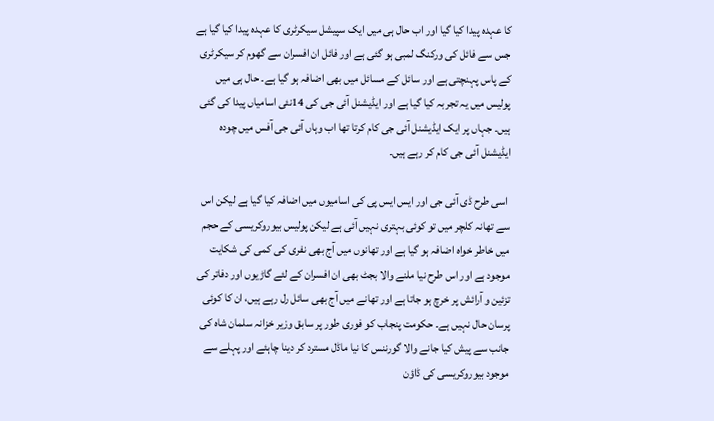کا عہدہ پیدا کیا گیا اور اب حال ہی میں ایک سپیشل سیکرٹری کا عہدہ پیدا کیا گیا ہے جس سے فائل کی ورکنگ لمبی ہو گئی ہے اور فائل ان افسران سے گھوم کر سیکرٹری کے پاس پہنچتی ہے اور سائل کے مسائل میں بھی اضافہ ہو گیا ہے۔ حال ہی میں پولیس میں یہ تجربہ کیا گیا ہے اور ایڈیشنل آئی جی کی 14نئی اسامیاں پیدا کی گئی ہیں۔ جہاں پر ایک ایڈیشنل آئی جی کام کرتا تھا اب وہاں آئی جی آفس میں چودہ ایڈیشنل آئی جی کام کر رہے ہیں۔

 اسی طرح ڈی آئی جی اور ایس ایس پی کی اسامیوں میں اضافہ کیا گیا ہے لیکن اس سے تھانہ کلچر میں تو کوئی بہتری نہیں آئی ہے لیکن پولیس بیوروکریسی کے حجم میں خاطر خواہ اضافہ ہو گیا ہے اور تھانوں میں آج بھی نفری کی کمی کی شکایت موجود ہے اور اس طرح نیا ملنے والا بجٹ بھی ان افسران کے لئے گاڑیوں اور دفاتر کی تزئین و آرائش پر خرچ ہو جاتا ہے اور تھانے میں آج بھی سائل رل رہے ہیں، ان کا کوئی پرسان حال نہیں ہے۔ حکومت پنجاب کو فوری طور پر سابق وزیر خزانہ سلمان شاہ کی جانب سے پیش کیا جانے والا گورننس کا نیا ماڈل مسترد کر دینا چاہئے اور پہلے سے موجود بیوروکریسی کی ڈاؤن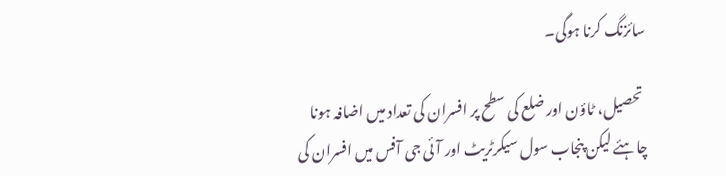سائزنگ کرنا ہوگی۔

 تحصیل، ٹاؤن اور ضلع کی سطح پر افسران کی تعداد میں اضافہ ہونا چاہئے لیکن پنجاب سول سیکرٹریٹ اور آئی جی آفس میں افسران کی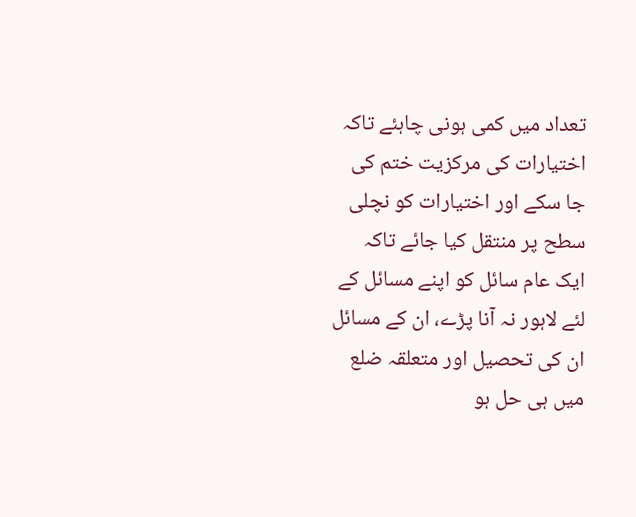تعداد میں کمی ہونی چاہئے تاکہ اختیارات کی مرکزیت ختم کی جا سکے اور اختیارات کو نچلی سطح پر منتقل کیا جائے تاکہ ایک عام سائل کو اپنے مسائل کے لئے لاہور نہ آنا پڑے، ان کے مسائل ان کی تحصیل اور متعلقہ ضلع میں ہی حل ہو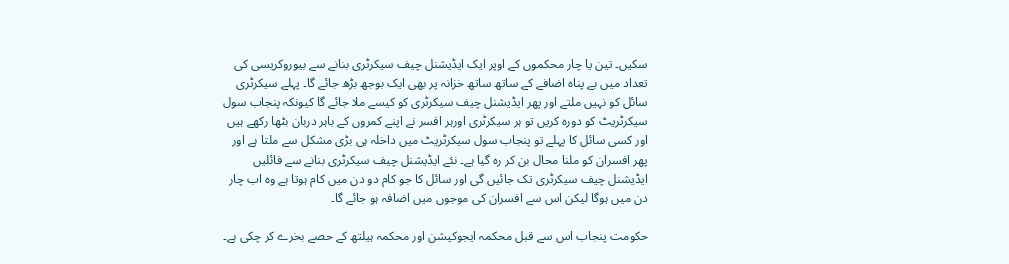سکیں۔ تین یا چار محکموں کے اوپر ایک ایڈیشنل چیف سیکرٹری بنانے سے بیوروکریسی کی تعداد میں بے پناہ اضافے کے ساتھ ساتھ خزانہ پر بھی ایک بوجھ بڑھ جائے گا۔ پہلے سیکرٹری سائل کو نہیں ملتے اور پھر ایڈیشنل چیف سیکرٹری کو کیسے ملا جائے گا کیونکہ پنجاب سول سیکرٹریٹ کو دورہ کریں تو ہر سیکرٹری اورہر افسر نے اپنے کمروں کے باہر دربان بٹھا رکھے ہیں اور کسی سائل کا پہلے تو پنجاب سول سیکرٹریٹ میں داخلہ ہی بڑی مشکل سے ملتا ہے اور پھر افسران کو ملنا محال بن کر رہ گیا ہے۔ نئے ایڈیشنل چیف سیکرٹری بنانے سے فائلیں ایڈیشنل چیف سیکرٹری تک جائیں گی اور سائل کا جو کام دو دن میں کام ہوتا ہے وہ اب چار دن میں ہوگا لیکن اس سے افسران کی موجوں میں اضافہ ہو جائے گا۔

حکومت پنجاب اس سے قبل محکمہ ایجوکیشن اور محکمہ ہیلتھ کے حصے بخرے کر چکی ہے۔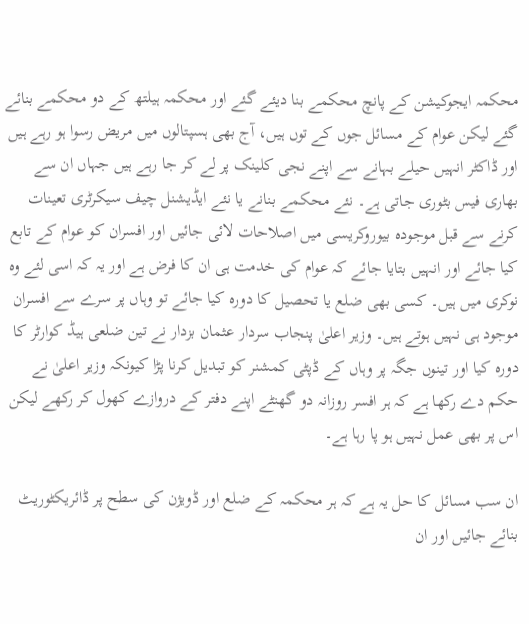محکمہ ایجوکیشن کے پانچ محکمے بنا دیئے گئے اور محکمہ ہیلتھ کے دو محکمے بنائے گئے لیکن عوام کے مسائل جوں کے توں ہیں، آج بھی ہسپتالوں میں مریض رسوا ہو رہے ہیں اور ڈاکٹر انہیں حیلے بہانے سے اپنے نجی کلینک پر لے کر جا رہے ہیں جہاں ان سے بھاری فیس بٹوری جاتی ہے۔ نئے محکمے بنانے یا نئے ایڈیشنل چیف سیکرٹری تعینات کرنے سے قبل موجودہ بیوروکریسی میں اصلاحات لائی جائیں اور افسران کو عوام کے تابع کیا جائے اور انہیں بتایا جائے کہ عوام کی خدمت ہی ان کا فرض ہے اور یہ کہ اسی لئے وہ نوکری میں ہیں۔ کسی بھی ضلع یا تحصیل کا دورہ کیا جائے تو وہاں پر سرے سے افسران موجود ہی نہیں ہوتے ہیں۔ وزیر اعلیٰ پنجاب سردار عثمان بزدار نے تین ضلعی ہیڈ کوارٹر کا دورہ کیا اور تینوں جگہ پر وہاں کے ڈپٹی کمشنر کو تبدیل کرنا پڑا کیونکہ وزیر اعلیٰ نے حکم دے رکھا ہے کہ ہر افسر روزانہ دو گھنٹے اپنے دفتر کے دروازے کھول کر رکھے لیکن اس پر بھی عمل نہیں ہو پا رہا ہے۔

ان سب مسائل کا حل یہ ہے کہ ہر محکمہ کے ضلع اور ڈویژن کی سطح پر ڈائریکٹوریٹ بنائے جائیں اور ان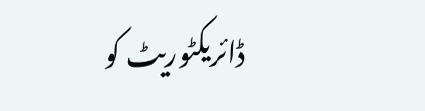ڈائریکٹوریٹ کو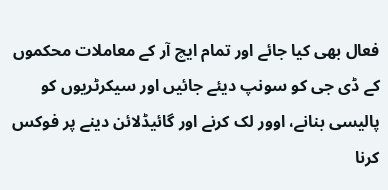فعال بھی کیا جائے اور تمام ایچ آر کے معاملات محکموں کے ڈی جی کو سونپ دیئے جائیں اور سیکرٹریوں کو پالیسی بنانے، اوور لک کرنے اور گائیڈلائن دینے پر فوکس کرنا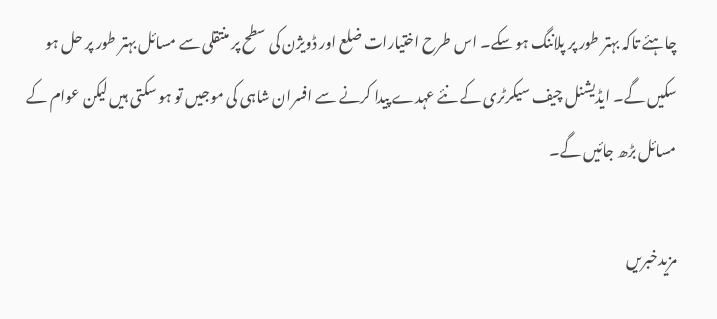چاہئے تاکہ بہتر طور پر پلاننگ ہو سکے۔ اس طرح اختیارات ضلع اور ڈویژن کی سطح پر منتقلی سے مسائل بہتر طور پر حل ہو سکیں گے۔ ایڈیشنل چیف سیکرٹری کے نئے عہدے پیدا کرنے سے افسران شاہی کی موجیں تو ہو سکتی ہیں لیکن عوام کے مسائل بڑھ جائیں گے۔

مزیدخبریں